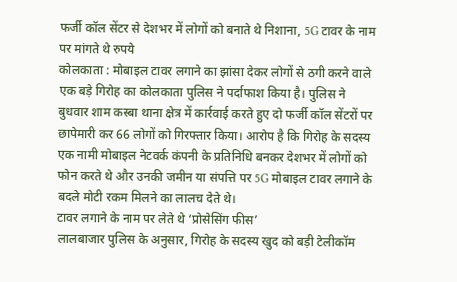फर्जी कॉल सेंटर से देशभर में लोगों को बनाते थे निशाना, 5G टावर के नाम पर मांगते थे रुपये
कोलकाता : मोबाइल टावर लगाने का झांसा देकर लोगों से ठगी करने वाले एक बड़े गिरोह का कोलकाता पुलिस ने पर्दाफाश किया है। पुलिस ने बुधवार शाम कस्बा थाना क्षेत्र में कार्रवाई करते हुए दो फर्जी कॉल सेंटरों पर छापेमारी कर 66 लोगों को गिरफ्तार किया। आरोप है कि गिरोह के सदस्य एक नामी मोबाइल नेटवर्क कंपनी के प्रतिनिधि बनकर देशभर में लोगों को फोन करते थे और उनकी जमीन या संपत्ति पर 5G मोबाइल टावर लगाने के बदले मोटी रकम मिलने का लालच देते थे।
टावर लगाने के नाम पर लेते थे ‘प्रोसेसिंग फीस’
लालबाजार पुलिस के अनुसार, गिरोह के सदस्य खुद को बड़ी टेलीकॉम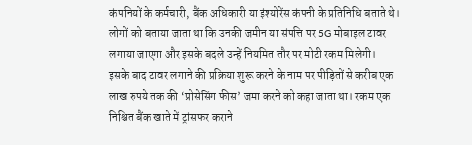कंपनियों के कर्मचारी, बैंक अधिकारी या इंश्योरेंस कंपनी के प्रतिनिधि बताते थे। लोगों को बताया जाता था कि उनकी जमीन या संपत्ति पर 5G मोबाइल टावर लगाया जाएगा और इसके बदले उन्हें नियमित तौर पर मोटी रकम मिलेगी।
इसके बाद टावर लगाने की प्रक्रिया शुरू करने के नाम पर पीड़ितों से करीब एक लाख रुपये तक की ‘प्रोसेसिंग फीस’ जमा करने को कहा जाता था। रकम एक निश्चित बैंक खाते में ट्रांसफर कराने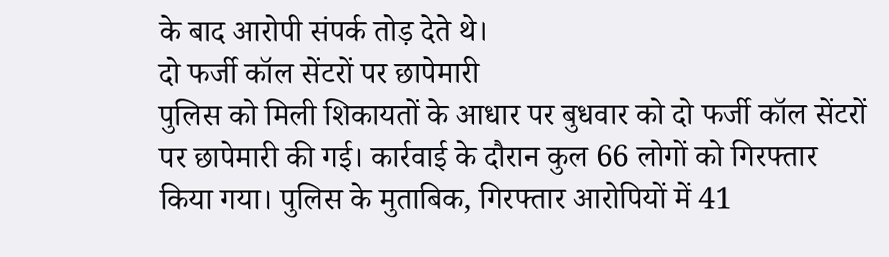के बाद आरोपी संपर्क तोड़ देते थे।
दो फर्जी कॉल सेंटरों पर छापेमारी
पुलिस को मिली शिकायतों के आधार पर बुधवार को दो फर्जी कॉल सेंटरों पर छापेमारी की गई। कार्रवाई के दौरान कुल 66 लोगों को गिरफ्तार किया गया। पुलिस के मुताबिक, गिरफ्तार आरोपियों में 41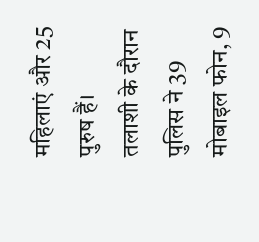महिलाएं और 25 पुरुष हैं।
तलाशी के दौरान पुलिस ने 39 मोबाइल फोन, 9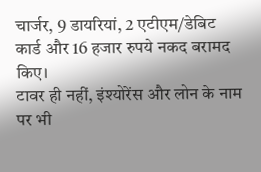चार्जर, 9 डायरियां, 2 एटीएम/डेबिट कार्ड और 16 हजार रुपये नकद बरामद किए।
टावर ही नहीं, इंश्योरेंस और लोन के नाम पर भी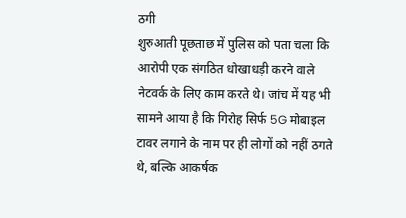ठगी
शुरुआती पूछताछ में पुलिस को पता चला कि आरोपी एक संगठित धोखाधड़ी करने वाले नेटवर्क के लिए काम करते थे। जांच में यह भी सामने आया है कि गिरोह सिर्फ 5G मोबाइल टावर लगाने के नाम पर ही लोगों को नहीं ठगते थे, बल्कि आकर्षक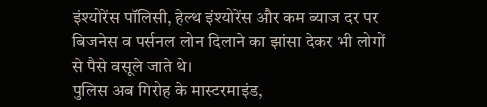इंश्योरेंस पॉलिसी, हेल्थ इंश्योरेंस और कम ब्याज दर पर बिजनेस व पर्सनल लोन दिलाने का झांसा देकर भी लोगों से पैसे वसूले जाते थे।
पुलिस अब गिरोह के मास्टरमाइंड,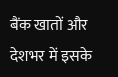बैंक खातों और देशभर में इसके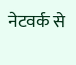नेटवर्क से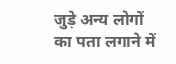जुड़े अन्य लोगों का पता लगाने में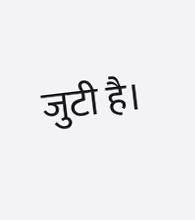जुटी है।